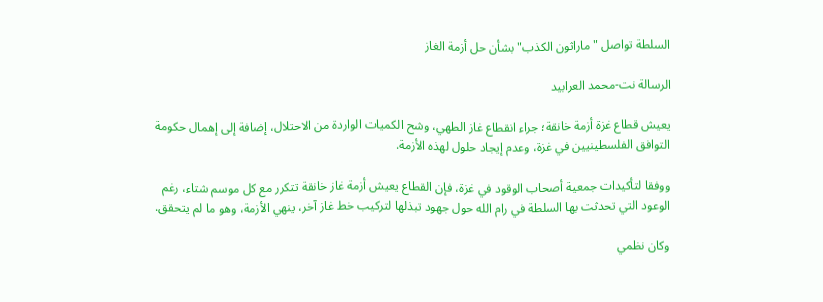السلطة تواصل "ماراثون الكذب" بشأن حل أزمة الغاز

الرسالة نت-محمد العرابيد

يعيش قطاع غزة أزمة خانقة؛ جراء انقطاع غاز الطهي، وشح الكميات الواردة من الاحتلال، إضافة إلى إهمال حكومة التوافق الفلسطينيين في غزة، وعدم إيجاد حلول لهذه الأزمة.

ووفقا لتأكيدات جمعية أصحاب الوقود في غزة، فإن القطاع يعيش أزمة غاز خانقة تتكرر مع كل موسم شتاء، رغم الوعود التي تحدثت بها السلطة في رام الله حول جهود تبذلها لتركيب خط غاز آخر، ينهي الأزمة، وهو ما لم يتحقق.

وكان نظمي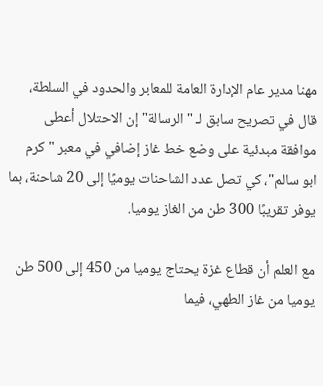مهنا مدير عام الإدارة العامة للمعابر والحدود في السلطة، قال في تصريح سابق لـ "الرسالة" إن الاحتلال أعطى موافقة مبدئية على وضع خط غاز إضافي في معبر "كرم ابو سالم"، كي تصل عدد الشاحنات يوميًا إلى 20 شاحنة، بما يوفر تقريبًا 300 طن من الغاز يوميا.

مع العلم أن قطاع غزة يحتاج يوميا من 450 إلى 500 طن يوميا من غاز الطهي، فيما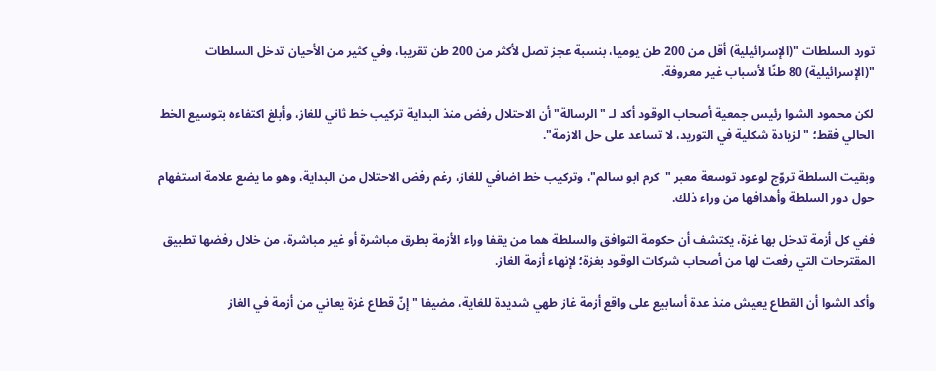تورد السلطات "(الإسرائيلية) أقل من 200 طن يوميا، بنسبة عجز تصل لأكثر من 200 طن تقريبا، وفي كثير من الأحيان تدخل السلطات "(الإسرائيلية) 80 طنًا لأسباب غير معروفة.

لكن محمود الشوا رئيس جمعية أصحاب الوقود أكد لـ "الرسالة" أن الاحتلال رفض منذ البداية تركيب خط ثاني للغاز، وأبلغ اكتفاءه بتوسيع الخط الحالي فقط؛ "لزيادة شكلية في التوريد، لا تساعد على حل الازمة".

وبقيت السلطة تروّج لوعود توسعة معبر "كرم ابو سالم"، وتركيب خط اضافي للغاز، رغم رفض الاحتلال من البداية، وهو ما يضع علامة استفهام حول دور السلطة وأهدافها من وراء ذلك.

ففي كل أزمة تدخل بها غزة، يكتشف أن حكومة التوافق والسلطة هما من يقفا وراء الأزمة بطرق مباشرة أو غير مباشرة، من خلال رفضها تطبيق المقترحات التي رفعت لها من أصحاب شركات الوقود بغزة؛ لإنهاء أزمة الغاز.

وأكد الشوا أن القطاع يعيش منذ عدة أسابيع على واقع أزمة غاز طهي شديدة للغاية، مضيفا "إنّ قطاع غزة يعاني من أزمة في الغاز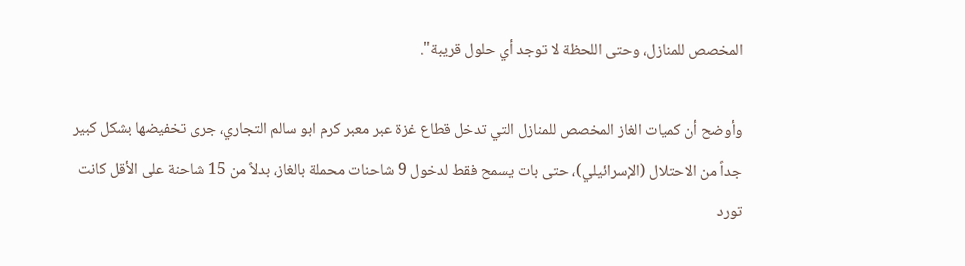المخصص للمنازل، وحتى اللحظة لا توجد أي حلول قريبة".

وأوضح أن كميات الغاز المخصص للمنازل التي تدخل قطاع غزة عبر معبر كرم ابو سالم التجاري، جرى تخفيضها بشكل كبير جداً من الاحتلال (الإسرائيلي)، حتى بات يسمح فقط لدخول 9 شاحنات محملة بالغاز، بدلاً من 15 شاحنة على الأقل كانت تورد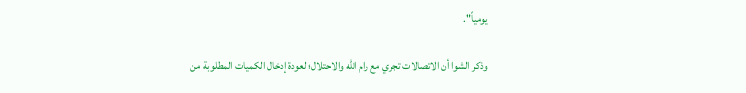يومياً".

وذكر الشوا أن الاتصالات تجري مع رام الله والاحتلال؛ لعودة إدخال الكميات المطلوبة من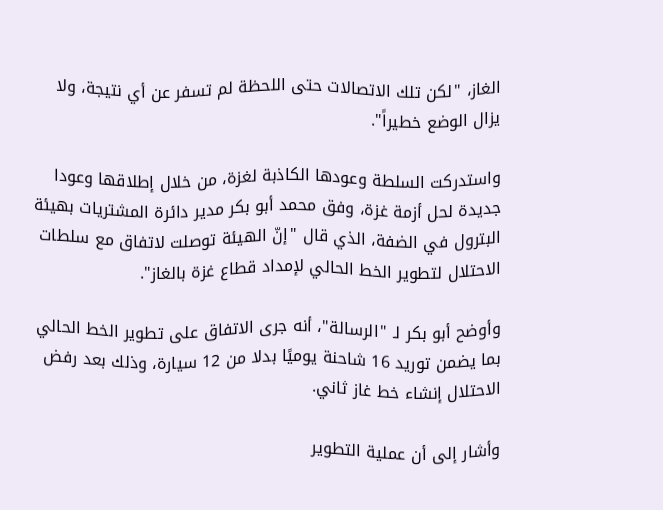الغاز، "لكن تلك الاتصالات حتى اللحظة لم تسفر عن أي نتيجة، ولا يزال الوضع خطيراً".

واستدركت السلطة وعودها الكاذبة لغزة، من خلال إطلاقها وعودا جديدة لحل أزمة غزة، وفق محمد أبو بكر مدير دائرة المشتريات بهيئة البترول في الضفة، الذي قال "إنّ الهيئة توصلت لاتفاق مع سلطات الاحتلال لتطوير الخط الحالي لإمداد قطاع غزة بالغاز".

وأوضح أبو بكر لـ "الرسالة"، أنه جرى الاتفاق على تطوير الخط الحالي بما يضمن توريد 16 شاحنة يوميًا بدلا من 12 سيارة، وذلك بعد رفض الاحتلال إنشاء خط غاز ثاني.

وأشار إلى أن عملية التطوير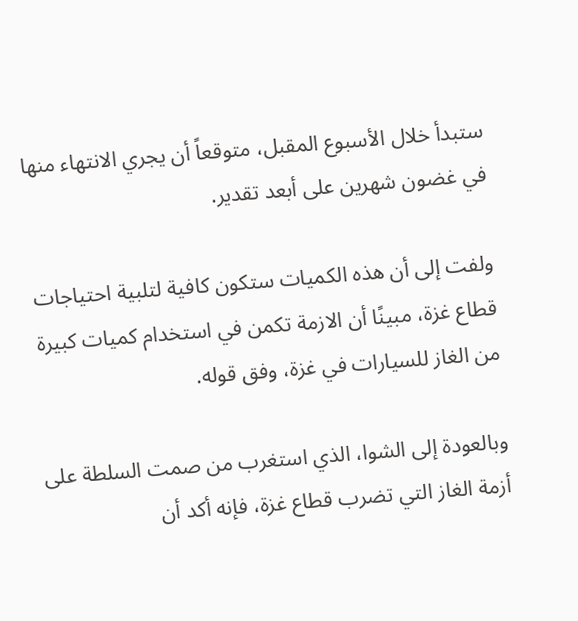ستبدأ خلال الأسبوع المقبل، متوقعاً أن يجري الانتهاء منها في غضون شهرين على أبعد تقدير.

ولفت إلى أن هذه الكميات ستكون كافية لتلبية احتياجات قطاع غزة، مبينًا أن الازمة تكمن في استخدام كميات كبيرة من الغاز للسيارات في غزة، وفق قوله.

وبالعودة إلى الشوا، الذي استغرب من صمت السلطة على أزمة الغاز التي تضرب قطاع غزة، فإنه أكد أن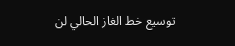توسيع خط الغاز الحالي لن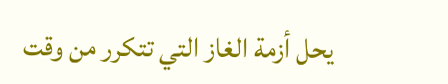يحل أزمة الغاز التي تتكرر من وقت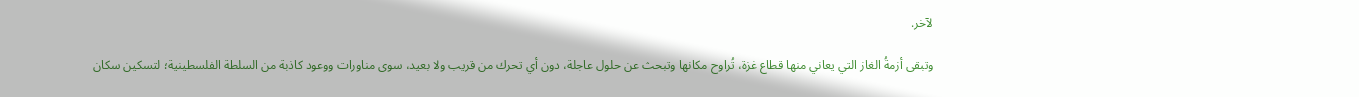لآخر.

وتبقى أزمةُ الغاز التي يعاني منها قطاع غزة، تُراوح مكانها وتبحث عن حلول عاجلة، دون أي تحرك من قريب ولا بعيد، سوى مناورات ووعود كاذبة من السلطة الفلسطينية؛ لتسكين سكان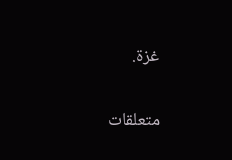غزة.

متعلقات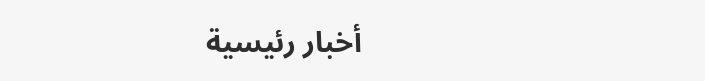أخبار رئيسية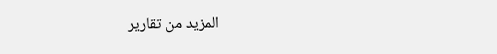المزيد من تقارير